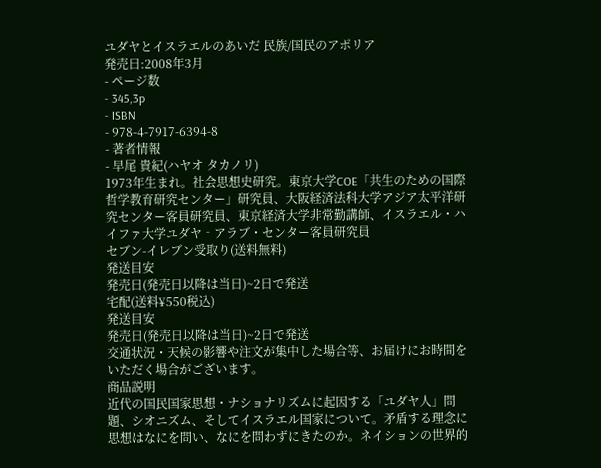ユダヤとイスラエルのあいだ 民族/国民のアポリア
発売日:2008年3月
- ページ数
- 345,3p
- ISBN
- 978-4-7917-6394-8
- 著者情報
- 早尾 貴紀(ハヤオ タカノリ)
1973年生まれ。社会思想史研究。東京大学COE「共生のための国際哲学教育研究センター」研究員、大阪経済法科大学アジア太平洋研究センター客員研究員、東京経済大学非常勤講師、イスラエル・ハイファ大学ユダヤ‐アラブ・センター客員研究員
セブン-イレブン受取り(送料無料)
発送目安
発売日(発売日以降は当日)~2日で発送
宅配(送料¥550税込)
発送目安
発売日(発売日以降は当日)~2日で発送
交通状況・天候の影響や注文が集中した場合等、お届けにお時間をいただく場合がございます。
商品説明
近代の国民国家思想・ナショナリズムに起因する「ユダヤ人」問題、シオニズム、そしてイスラエル国家について。矛盾する理念に思想はなにを問い、なにを問わずにきたのか。ネイションの世界的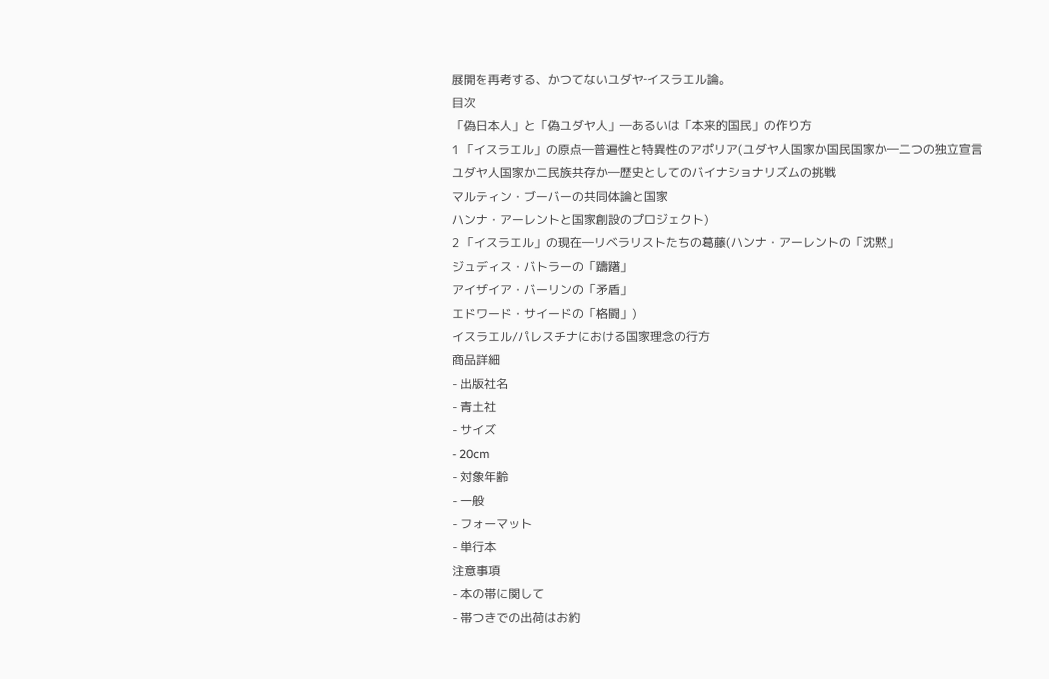展開を再考する、かつてないユダヤ‐イスラエル論。
目次
「偽日本人」と「偽ユダヤ人」―あるいは「本来的国民」の作り方
1 「イスラエル」の原点―普遍性と特異性のアポリア(ユダヤ人国家か国民国家か―二つの独立宣言
ユダヤ人国家か二民族共存か―歴史としてのバイナショナリズムの挑戦
マルティン・ブーバーの共同体論と国家
ハンナ・アーレントと国家創設のプロジェクト)
2 「イスラエル」の現在―リベラリストたちの葛藤(ハンナ・アーレントの「沈黙」
ジュディス・バトラーの「躊躇」
アイザイア・バーリンの「矛盾」
エドワード・サイードの「格闘」)
イスラエル/パレスチナにおける国家理念の行方
商品詳細
- 出版社名
- 青土社
- サイズ
- 20cm
- 対象年齢
- 一般
- フォーマット
- 単行本
注意事項
- 本の帯に関して
- 帯つきでの出荷はお約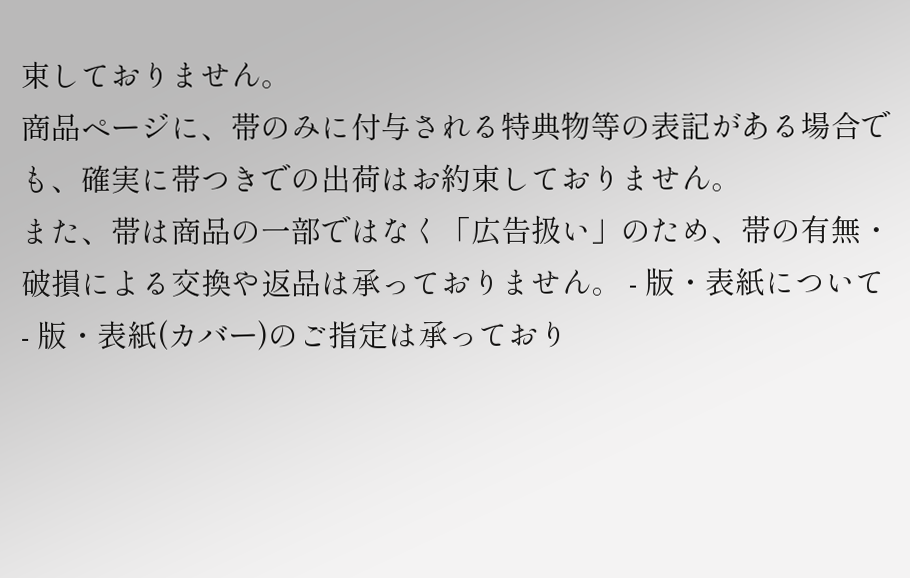束しておりません。
商品ページに、帯のみに付与される特典物等の表記がある場合でも、確実に帯つきでの出荷はお約束しておりません。
また、帯は商品の一部ではなく「広告扱い」のため、帯の有無・破損による交換や返品は承っておりません。 - 版・表紙について
- 版・表紙(カバー)のご指定は承っており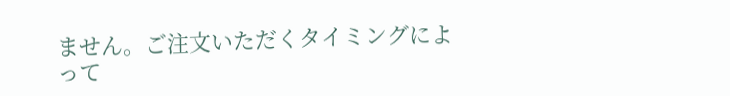ません。ご注文いただくタイミングによって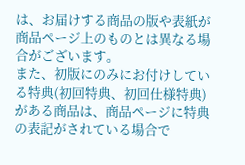は、お届けする商品の版や表紙が商品ページ上のものとは異なる場合がございます。
また、初版にのみにお付けしている特典(初回特典、初回仕様特典)がある商品は、商品ページに特典の表記がされている場合で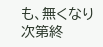も、無くなり次第終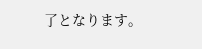了となります。